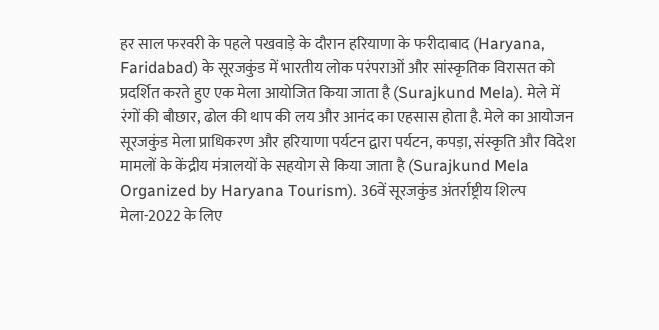हर साल फरवरी के पहले पखवाड़े के दौरान हरियाणा के फरीदाबाद (Haryana, Faridabad) के सूरजकुंड में भारतीय लोक परंपराओं और सांस्कृतिक विरासत को प्रदर्शित करते हुए एक मेला आयोजित किया जाता है (Surajkund Mela). मेले में रंगों की बौछार, ढोल की थाप की लय और आनंद का एहसास होता है. मेले का आयोजन सूरजकुंड मेला प्राधिकरण और हरियाणा पर्यटन द्वारा पर्यटन, कपड़ा, संस्कृति और विदेश मामलों के केंद्रीय मंत्रालयों के सहयोग से किया जाता है (Surajkund Mela Organized by Haryana Tourism). 36वें सूरजकुंड अंतर्राष्ट्रीय शिल्प मेला-2022 के लिए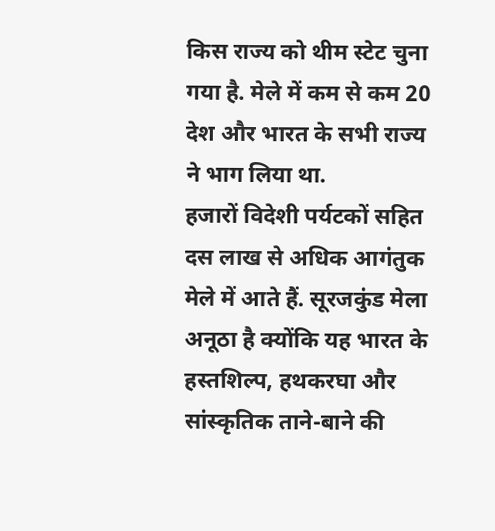किस राज्य को थीम स्टेट चुना गया है. मेले में कम से कम 20 देश और भारत के सभी राज्य ने भाग लिया था.
हजारों विदेशी पर्यटकों सहित दस लाख से अधिक आगंतुक मेले में आते हैं. सूरजकुंड मेला अनूठा है क्योंकि यह भारत के हस्तशिल्प, हथकरघा और सांस्कृतिक ताने-बाने की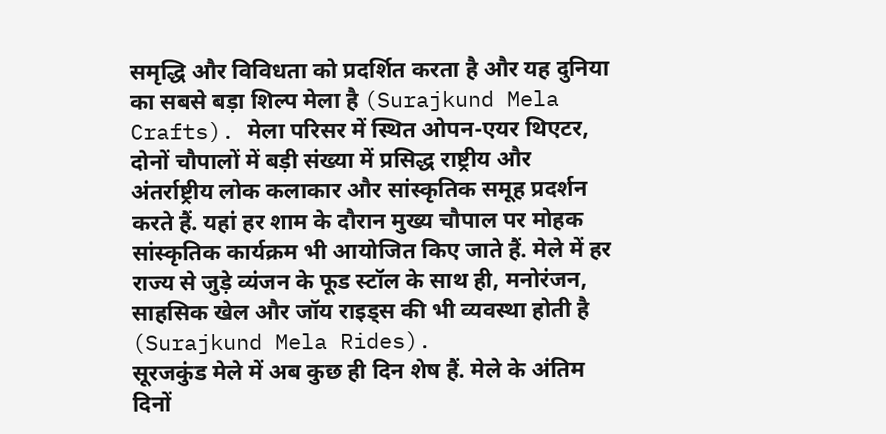समृद्धि और विविधता को प्रदर्शित करता है और यह दुनिया का सबसे बड़ा शिल्प मेला है (Surajkund Mela Crafts). मेला परिसर में स्थित ओपन-एयर थिएटर, दोनों चौपालों में बड़ी संख्या में प्रसिद्ध राष्ट्रीय और अंतर्राष्ट्रीय लोक कलाकार और सांस्कृतिक समूह प्रदर्शन करते हैं. यहां हर शाम के दौरान मुख्य चौपाल पर मोहक सांस्कृतिक कार्यक्रम भी आयोजित किए जाते हैं. मेले में हर राज्य से जुड़े व्यंजन के फूड स्टॉल के साथ ही, मनोरंजन, साहसिक खेल और जॉय राइड्स की भी व्यवस्था होती है (Surajkund Mela Rides).
सूरजकुंड मेले में अब कुछ ही दिन शेष हैं. मेले के अंतिम दिनों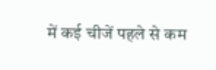में कई चीजें पहले से कम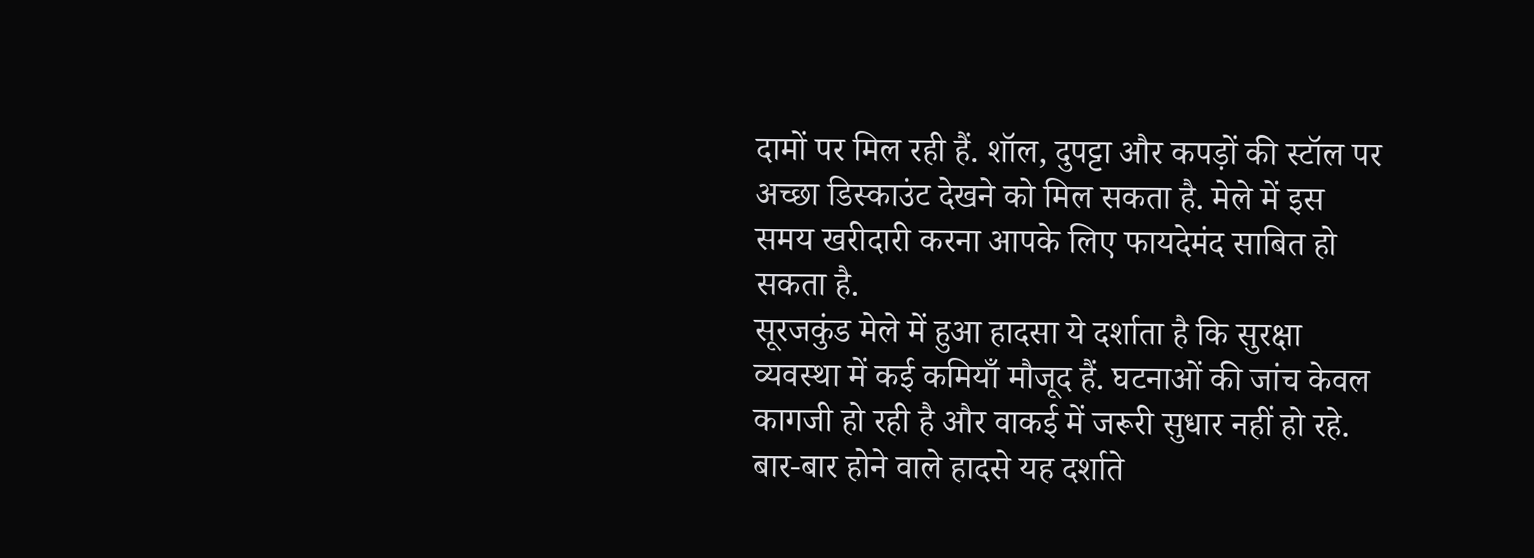दामों पर मिल रही हैं. शॉल, दुपट्टा और कपड़ों की स्टॉल पर अच्छा डिस्काउंट देखने को मिल सकता है. मेले में इस समय खरीदारी करना आपके लिए फायदेमंद साबित हो सकता है.
सूरजकुंड मेले में हुआ हादसा ये दर्शाता है कि सुरक्षा व्यवस्था में कई कमियाँ मौजूद हैं. घटनाओं की जांच केवल कागजी हो रही है और वाकई में जरूरी सुधार नहीं हो रहे. बार-बार होने वाले हादसे यह दर्शाते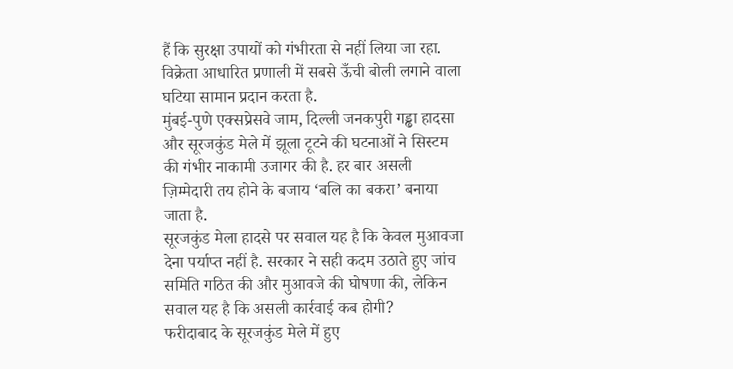हैं कि सुरक्षा उपायों को गंभीरता से नहीं लिया जा रहा. विक्रेता आधारित प्रणाली में सबसे ऊँची बोली लगाने वाला घटिया सामान प्रदान करता है.
मुंबई-पुणे एक्सप्रेसवे जाम, दिल्ली जनकपुरी गड्ढा हादसा और सूरजकुंड मेले में झूला टूटने की घटनाओं ने सिस्टम की गंभीर नाकामी उजागर की है. हर बार असली ज़िम्मेदारी तय होने के बजाय ‘बलि का बकरा’ बनाया जाता है.
सूरजकुंड मेला हादसे पर सवाल यह है कि केवल मुआवजा देना पर्याप्त नहीं है. सरकार ने सही कदम उठाते हुए जांच समिति गठित की और मुआवजे की घोषणा की, लेकिन सवाल यह है कि असली कार्रवाई कब होगी?
फरीदाबाद के सूरजकुंड मेले में हुए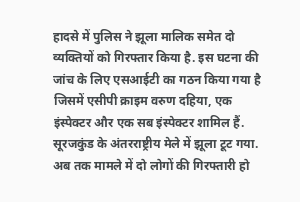हादसे में पुलिस ने झूला मालिक समेत दो व्यक्तियों को गिरफ्तार किया है. इस घटना की जांच के लिए एसआईटी का गठन किया गया है जिसमें एसीपी क्राइम वरुण दहिया, एक इंस्पेक्टर और एक सब इंस्पेक्टर शामिल हैं.
सूरजकुंड के अंतरराष्ट्रीय मेले में झूला टूट गया. अब तक मामले में दो लोगों की गिरफ्तारी हो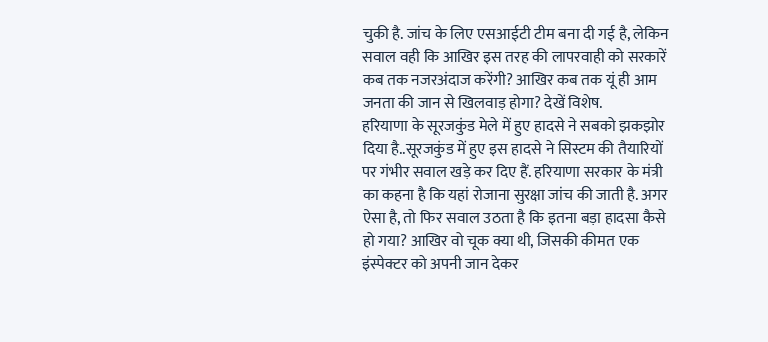चुकी है. जांच के लिए एसआईटी टीम बना दी गई है, लेकिन सवाल वही कि आखिर इस तरह की लापरवाही को सरकारें कब तक नजरअंदाज करेंगी? आखिर कब तक यूं ही आम जनता की जान से खिलवाड़ होगा? देखें विशेष.
हरियाणा के सूरजकुंड मेले में हुए हादसे ने सबको झकझोर दिया है..सूरजकुंड में हुए इस हादसे ने सिस्टम की तैयारियों पर गंभीर सवाल खड़े कर दिए हैं. हरियाणा सरकार के मंत्री का कहना है कि यहां रोजाना सुरक्षा जांच की जाती है. अगर ऐसा है, तो फिर सवाल उठता है कि इतना बड़ा हादसा कैसे हो गया? आखिर वो चूक क्या थी, जिसकी कीमत एक इंस्पेक्टर को अपनी जान देकर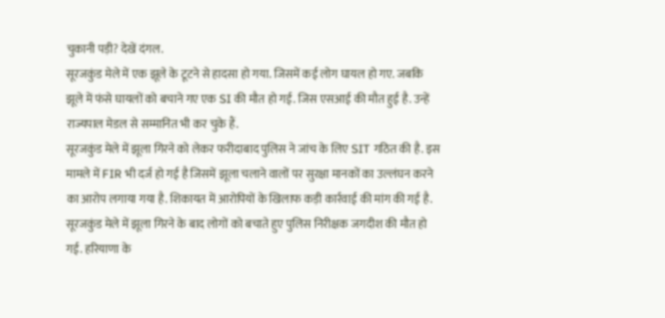चुकानी पड़ी? देखें दंगल.
सूरजकुंड मेले में एक झूले के टूटने से हादसा हो गया. जिसमें कई लोग घायल हो गए. जबकि झूले में फंसे घायलों को बचाने गए एक SI की मौत हो गई. जिस एसआई की मौत हुई है. उन्हें राज्यपाल मेडल से सम्मानित भी कर चुके हैं.
सूरजकुंड मेले में झूला गिरने को लेकर फरीदाबाद पुलिस ने जांच के लिए SIT गठित की है. इस मामले में FIR भी दर्ज हो गई है जिसमें झूला चलाने वालों पर सुरक्षा मानकों का उल्लंघन करने का आरोप लगाया गया है. शिकायत में आरोपियों के खिलाफ कड़ी कार्रवाई की मांग की गई है.
सूरजकुंड मेले में झूला गिरने के बाद लोगों को बचाते हुए पुलिस निरीक्षक जगदीश की मौत हो गई. हरियाणा के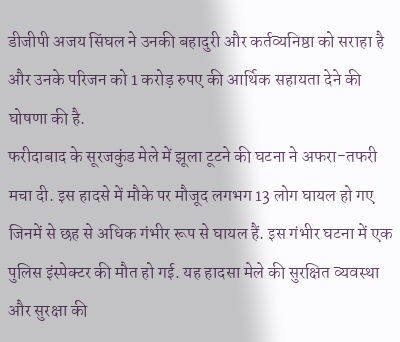डीजीपी अजय सिंघल ने उनकी बहादुरी और कर्तव्यनिष्ठा को सराहा है और उनके परिजन को 1 करोड़ रुपए की आर्थिक सहायता देने की घोषणा की है.
फरीदाबाद के सूरजकुंड मेले में झूला टूटने की घटना ने अफरा-तफरी मचा दी. इस हादसे में मौके पर मौजूद लगभग 13 लोग घायल हो गए जिनमें से छह से अधिक गंभीर रूप से घायल हैं. इस गंभीर घटना में एक पुलिस इंस्पेक्टर की मौत हो गई. यह हादसा मेले की सुरक्षित व्यवस्था और सुरक्षा की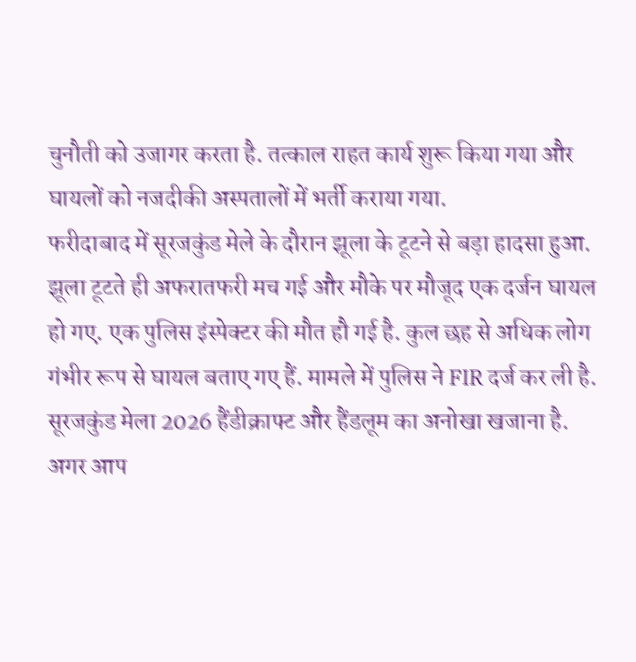चुनौती को उजागर करता है. तत्काल राहत कार्य शुरू किया गया और घायलों को नजदीकी अस्पतालों में भर्ती कराया गया.
फरीदाबाद में सूरजकुंड मेले के दौरान झूला के टूटने से बड़ा हादसा हुआ. झूला टूटते ही अफरातफरी मच गई और मौके पर मौजूद एक दर्जन घायल हो गए. एक पुलिस इंस्पेक्टर की मौत हौ गई है. कुल छह से अधिक लोग गंभीर रूप से घायल बताए गए हैं. मामले में पुलिस ने FIR दर्ज कर ली है.
सूरजकुंड मेला 2026 हैंडीक्राफ्ट और हैंडलूम का अनोखा खजाना है. अगर आप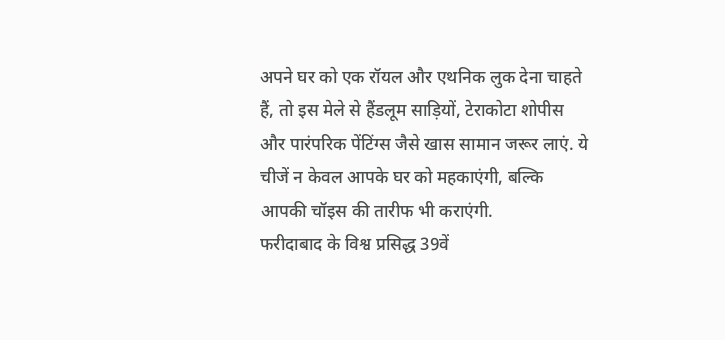अपने घर को एक रॉयल और एथनिक लुक देना चाहते हैं, तो इस मेले से हैंडलूम साड़ियों, टेराकोटा शोपीस और पारंपरिक पेंटिंग्स जैसे खास सामान जरूर लाएं. ये चीजें न केवल आपके घर को महकाएंगी, बल्कि आपकी चॉइस की तारीफ भी कराएंगी.
फरीदाबाद के विश्व प्रसिद्ध 39वें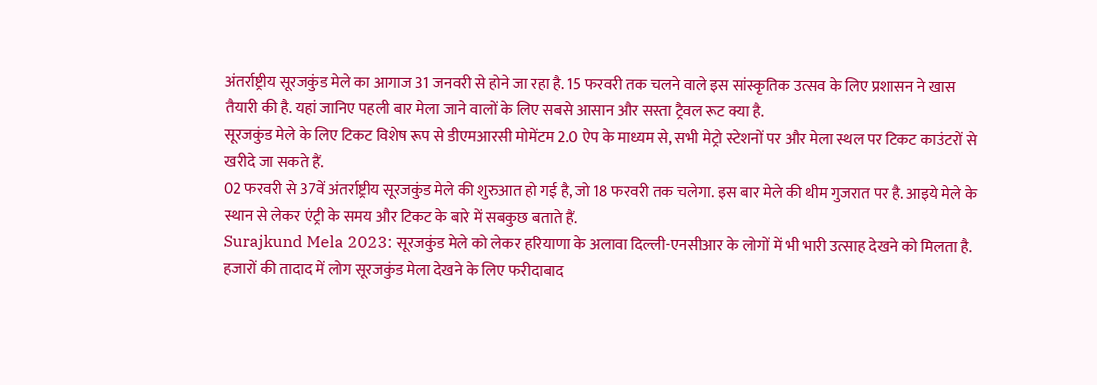अंतर्राष्ट्रीय सूरजकुंड मेले का आगाज 31 जनवरी से होने जा रहा है. 15 फरवरी तक चलने वाले इस सांस्कृतिक उत्सव के लिए प्रशासन ने खास तैयारी की है. यहां जानिए पहली बार मेला जाने वालों के लिए सबसे आसान और सस्ता ट्रैवल रूट क्या है.
सूरजकुंड मेले के लिए टिकट विशेष रूप से डीएमआरसी मोमेंटम 2.0 ऐप के माध्यम से, सभी मेट्रो स्टेशनों पर और मेला स्थल पर टिकट काउंटरों से खरीदे जा सकते हैं.
02 फरवरी से 37वें अंतर्राष्ट्रीय सूरजकुंड मेले की शुरुआत हो गई है, जो 18 फरवरी तक चलेगा. इस बार मेले की थीम गुजरात पर है. आइये मेले के स्थान से लेकर एंट्री के समय और टिकट के बारे में सबकुछ बताते हैं.
Surajkund Mela 2023: सूरजकुंड मेले को लेकर हरियाणा के अलावा दिल्ली-एनसीआर के लोगों में भी भारी उत्साह देखने को मिलता है. हजारों की तादाद में लोग सूरजकुंड मेला देखने के लिए फरीदाबाद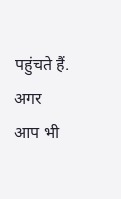पहुंचते हैं. अगर आप भी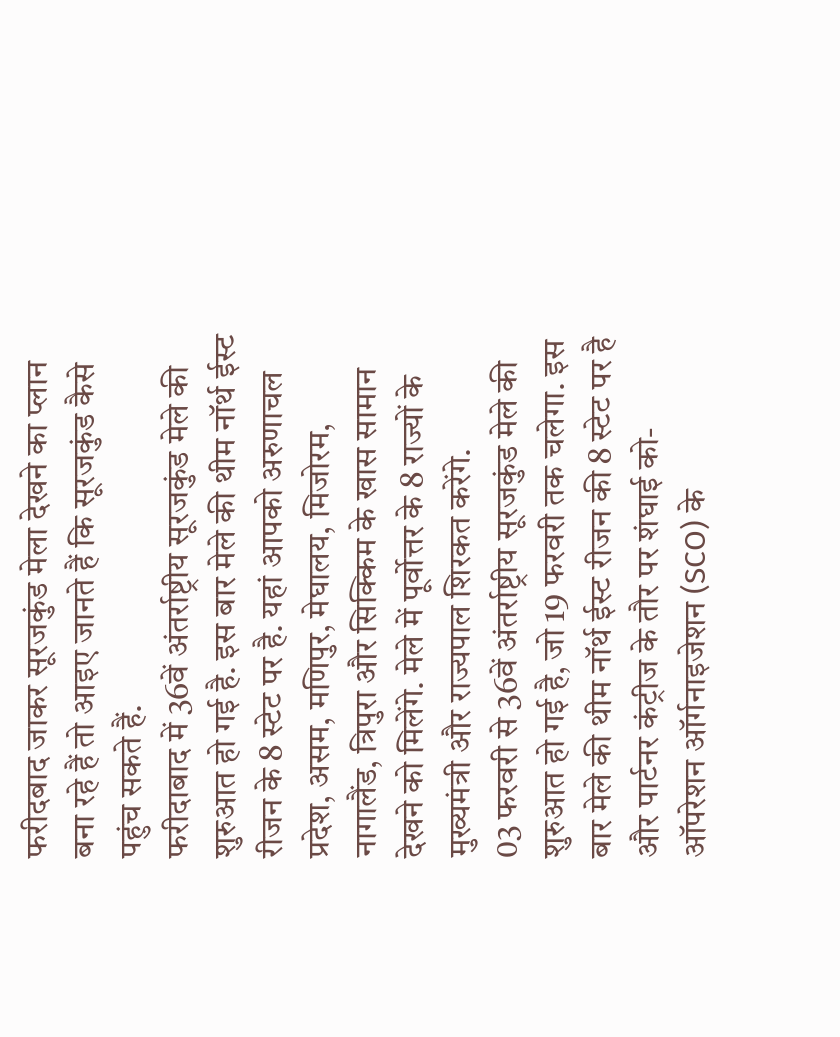फरीदबाद जाकर सूरजकुंड मेला देखने का प्लान बना रहे हैं तो आइए जानते हैं कि सूरजकुंड कैसे पहुंच सकते हैं.
फरीदाबाद में 36वें अंतर्राष्ट्रीय सूरजकुंड मेले की शुरुआत हो गई है. इस बार मेले की थीम नॉर्थ ईस्ट रीजन के 8 स्टेट पर है. यहां आपको अरुणाचल प्रदेश, असम, मणिपुर, मेघालय, मिजोरम, नागालैंड, त्रिपुरा और सिक्किम के खास सामान देखने को मिलेंगे. मेले में पूर्वोत्तर के 8 राज्यों के मुख्यमंत्री और राज्यपाल शिरकत करेंगे.
03 फरवरी से 36वें अंतर्राष्ट्रीय सूरजकुंड मेले की शुरुआत हो गई है, जो 19 फरवरी तक चलेगा. इस बार मेले की थीम नॉर्थ ईस्ट रीजन की 8 स्टेट पर है और पार्टनर कंट्रीज के तौर पर शंघाई को-ऑपरेशन ऑर्गनाइजेशन (SCO) के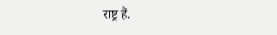राष्ट्र हैं.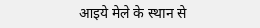आइये मेले के स्थान से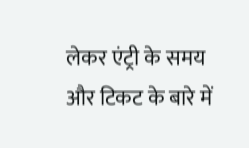लेकर एंट्री के समय और टिकट के बारे में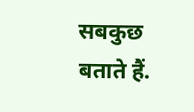सबकुछ बताते हैं.